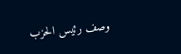وصف رئيس الحزب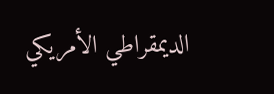الديمقراطي الأمريكي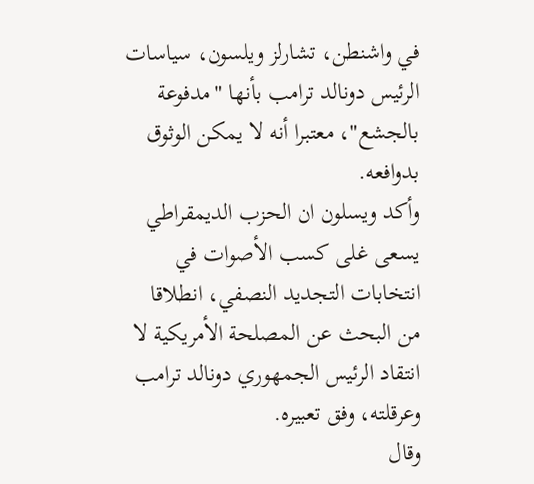في واشنطن، تشارلز ويلسون، سياسات الرئيس دونالد ترامب بأنها "مدفوعة بالجشع"، معتبرا أنه لا يمكن الوثوق بدوافعه.
وأكد ويسلون ان الحزب الديمقراطي يسعى غلى كسب الأصوات في انتخابات التجديد النصفي، انطلاقا من البحث عن المصلحة الأمريكية لا انتقاد الرئيس الجمهوري دونالد ترامب وعرقلته، وفق تعبيره.
وقال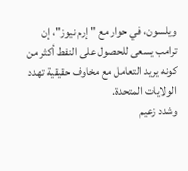ويلسون، في حوار مع "إرم نيوز"، إن ترامب يسعى للحصول على النفط أكثر من كونه يريد التعامل مع مخاوف حقيقية تهدد الولايات المتحدة.
وشدد زعيم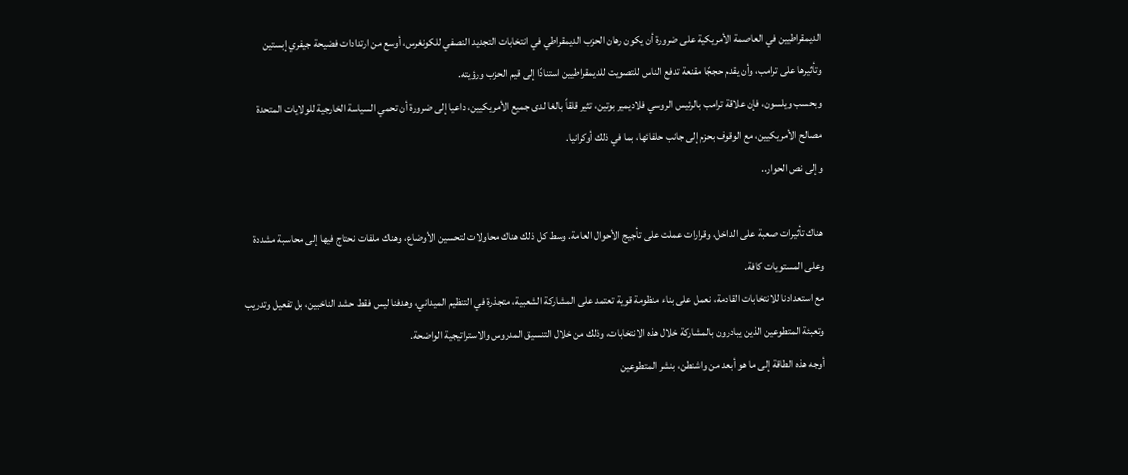الديمقراطيين في العاصمة الأمريكية على ضرورة أن يكون رهان الحزب الديمقراطي في انتخابات التجديد النصفي للكونغرس، أوسع من ارتدادات فضيحة جيفري إبستين وتأثيرها على ترامب، وأن يقدم حججًا مقنعة تدفع الناس للتصويت للديمقراطيين استنادًا إلى قيم الحزب ورؤيته.
وبحسب ويلسون، فإن علاقة ترامب بالرئيس الروسي فلاديمير بوتين، تثير قلقاً بالغا لدى جميع الأمريكيين، داعيا إلى ضرورة أن تحمي السياسة الخارجية للولايات المتحدة مصالح الأمريكيين، مع الوقوف بحزم إلى جانب حلفائها، بما في ذلك أوكرانيا.
وإلى نص الحوار..

هناك تأثيرات صعبة على الداخل، وقرارات عملت على تأجيج الأحوال العامة. وسط كل ذلك هناك محاولات لتحسين الأوضاع، وهناك ملفات نحتاج فيها إلى محاسبة مشددة وعلى المستويات كافة.
مع استعدادنا للانتخابات القادمة، نعمل على بناء منظومة قوية تعتمد على المشاركة الشعبية، متجذرة في التنظيم الميداني، وهدفنا ليس فقط حشد الناخبين، بل تفعيل وتدريب وتعبئة المتطوعين الذين يبادرون بالمشاركة خلال هذه الانتخابات، وذلك من خلال التنسيق المدروس والاستراتيجية الواضحة.
أوجه هذه الطاقة إلى ما هو أبعد من واشنطن، بنشر المتطوعين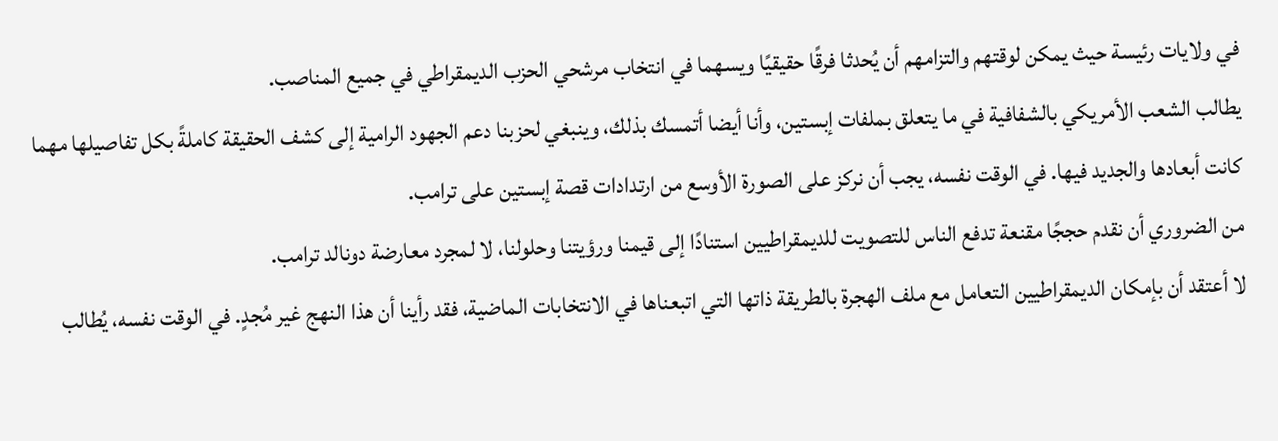في ولايات رئيسة حيث يمكن لوقتهم والتزامهم أن يُحدثا فرقًا حقيقيًا ويسهما في انتخاب مرشحي الحزب الديمقراطي في جميع المناصب.
يطالب الشعب الأمريكي بالشفافية في ما يتعلق بملفات إبستين، وأنا أيضا أتمسك بذلك، وينبغي لحزبنا دعم الجهود الرامية إلى كشف الحقيقة كاملةً بكل تفاصيلها مهما كانت أبعادها والجديد فيها. في الوقت نفسه، يجب أن نركز على الصورة الأوسع من ارتدادات قصة إبستين على ترامب.
من الضروري أن نقدم حججًا مقنعة تدفع الناس للتصويت للديمقراطيين استنادًا إلى قيمنا ورؤيتنا وحلولنا، لا لمجرد معارضة دونالد ترامب.
لا أعتقد أن بإمكان الديمقراطيين التعامل مع ملف الهجرة بالطريقة ذاتها التي اتبعناها في الانتخابات الماضية، فقد رأينا أن هذا النهج غير مُجدٍ. في الوقت نفسه، يُطالب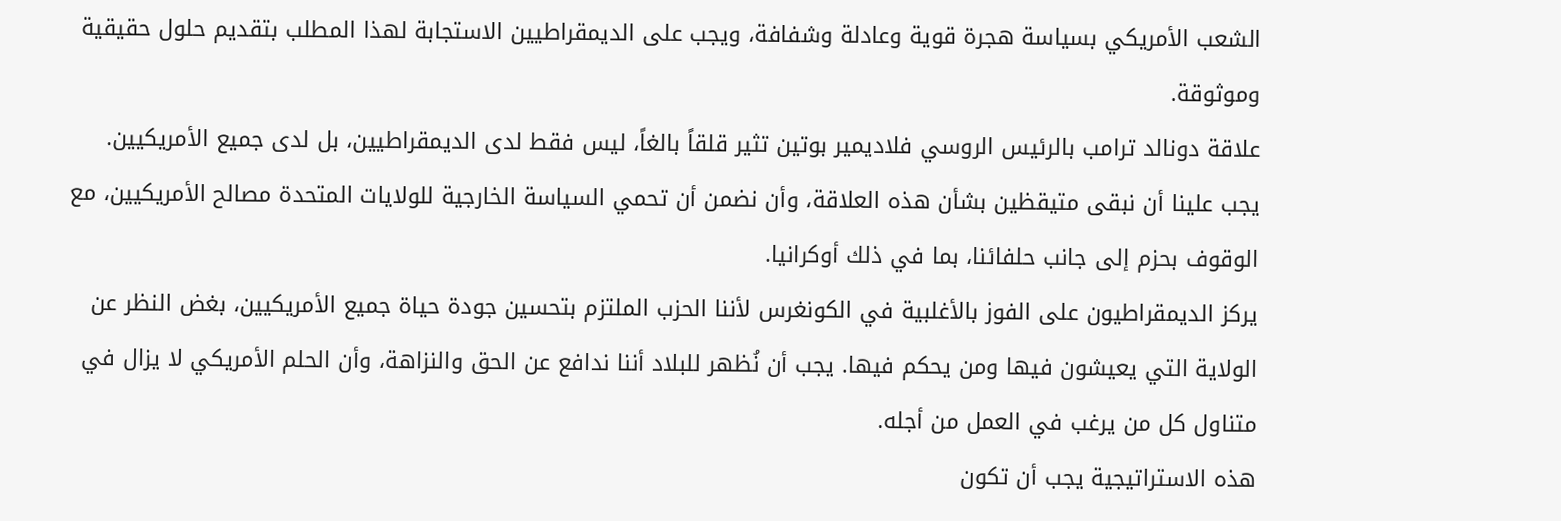الشعب الأمريكي بسياسة هجرة قوية وعادلة وشفافة، ويجب على الديمقراطيين الاستجابة لهذا المطلب بتقديم حلول حقيقية وموثوقة.
علاقة دونالد ترامب بالرئيس الروسي فلاديمير بوتين تثير قلقاً بالغاً، ليس فقط لدى الديمقراطيين، بل لدى جميع الأمريكيين. يجب علينا أن نبقى متيقظين بشأن هذه العلاقة، وأن نضمن أن تحمي السياسة الخارجية للولايات المتحدة مصالح الأمريكيين، مع الوقوف بحزم إلى جانب حلفائنا، بما في ذلك أوكرانيا.
يركز الديمقراطيون على الفوز بالأغلبية في الكونغرس لأننا الحزب الملتزم بتحسين جودة حياة جميع الأمريكيين، بغض النظر عن الولاية التي يعيشون فيها ومن يحكم فيها. يجب أن نُظهر للبلاد أننا ندافع عن الحق والنزاهة، وأن الحلم الأمريكي لا يزال في متناول كل من يرغب في العمل من أجله.
هذه الاستراتيجية يجب أن تكون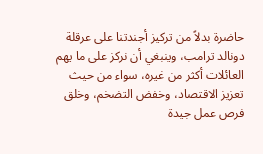حاضرة بدلاً من تركيز أجندتنا على عرقلة دونالد ترامب، وينبغي أن نركز على ما يهم العائلات أكثر من غيره، سواء من حيث تعزيز الاقتصاد، وخفض التضخم، وخلق فرص عمل جيدة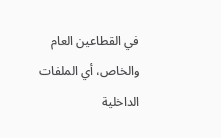في القطاعين العام والخاص، أي الملفات الداخلية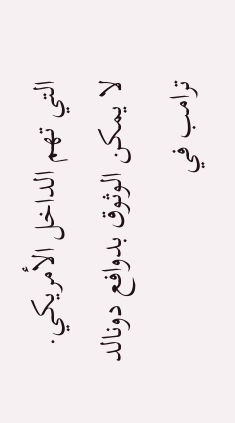التي تهم الداخل الأمريكي.
لا يمكن الوثوق بدوافع دونالد ترامب في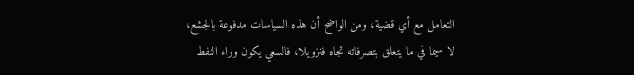التعامل مع أي قضية، ومن الواضح أن هذه السياسات مدفوعة بالجشع، لا سيما في ما يتعلق بتصرفاته تجاه فنزويلا، فالسعي يكون وراء النفط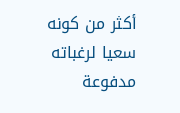أكثر من كونه سعيا لرغباته مدفوعة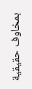بمخاوف حقيقية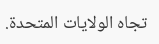تجاه الولايات المتحدة.